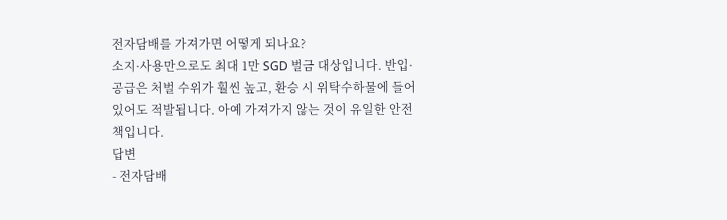전자담배를 가져가면 어떻게 되나요?
소지·사용만으로도 최대 1만 SGD 벌금 대상입니다. 반입·공급은 처벌 수위가 훨씬 높고, 환승 시 위탁수하물에 들어 있어도 적발됩니다. 아예 가져가지 않는 것이 유일한 안전책입니다.
답변
- 전자담배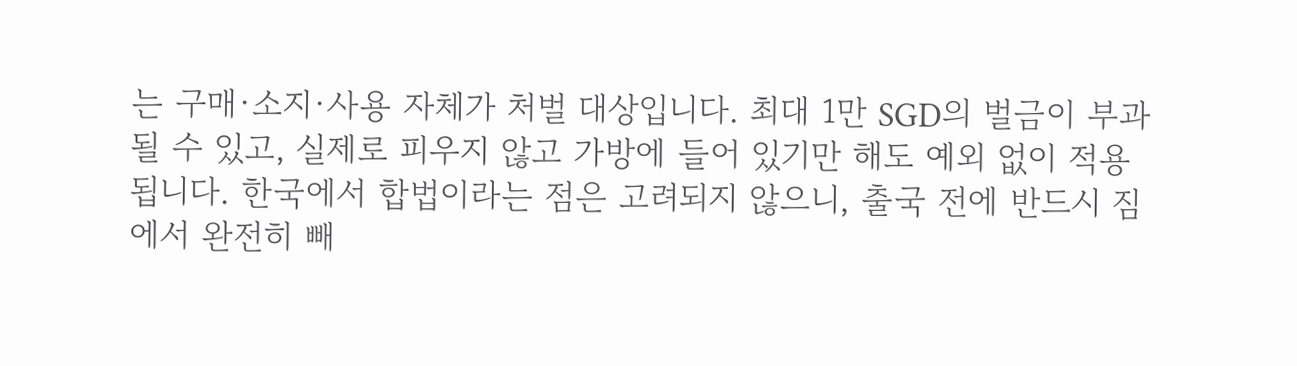는 구매·소지·사용 자체가 처벌 대상입니다. 최대 1만 SGD의 벌금이 부과될 수 있고, 실제로 피우지 않고 가방에 들어 있기만 해도 예외 없이 적용됩니다. 한국에서 합법이라는 점은 고려되지 않으니, 출국 전에 반드시 짐에서 완전히 빼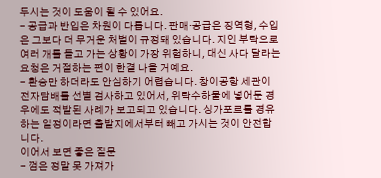두시는 것이 도움이 될 수 있어요.
- 공급과 반입은 차원이 다릅니다. 판매·공급은 징역형, 수입은 그보다 더 무거운 처벌이 규정돼 있습니다. 지인 부탁으로 여러 개를 들고 가는 상황이 가장 위험하니, 대신 사다 달라는 요청은 거절하는 편이 한결 나을 거예요.
- 환승만 하더라도 안심하기 어렵습니다. 창이공항 세관이 전자담배를 선별 검사하고 있어서, 위탁수하물에 넣어둔 경우에도 적발된 사례가 보고되고 있습니다. 싱가포르를 경유하는 일정이라면 출발지에서부터 빼고 가시는 것이 안전합니다.
이어서 보면 좋은 질문
- 껌은 정말 못 가져가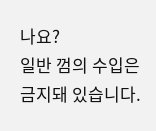나요?
일반 껌의 수입은 금지돼 있습니다.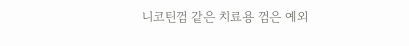니코틴껌 같은 치료용 껌은 예외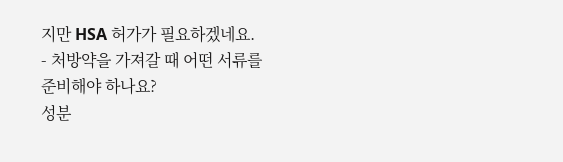지만 HSA 허가가 필요하겠네요.
- 처방약을 가져갈 때 어떤 서류를 준비해야 하나요?
성분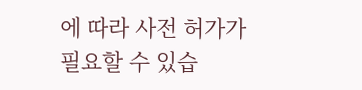에 따라 사전 허가가 필요할 수 있습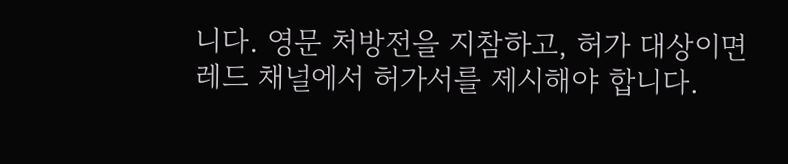니다. 영문 처방전을 지참하고, 허가 대상이면 레드 채널에서 허가서를 제시해야 합니다.